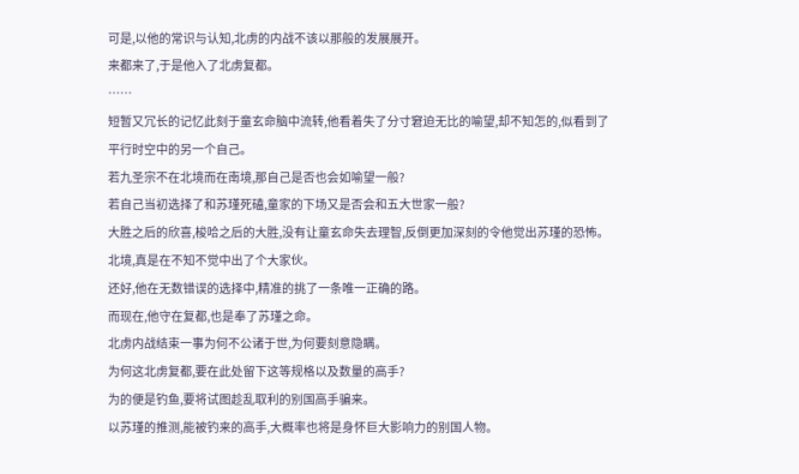可是,以他的常识与认知,北虏的内战不该以那般的发展展开。
来都来了,于是他入了北虏复都。
……
短暂又冗长的记忆此刻于童玄命脑中流转,他看着失了分寸窘迫无比的喻望,却不知怎的,似看到了平行时空中的另一个自己。
若九圣宗不在北境而在南境,那自己是否也会如喻望一般?
若自己当初选择了和苏瑾死磕,童家的下场又是否会和五大世家一般?
大胜之后的欣喜,梭哈之后的大胜,没有让童玄命失去理智,反倒更加深刻的令他觉出苏瑾的恐怖。
北境,真是在不知不觉中出了个大家伙。
还好,他在无数错误的选择中,精准的挑了一条唯一正确的路。
而现在,他守在复都,也是奉了苏瑾之命。
北虏内战结束一事为何不公诸于世,为何要刻意隐瞒。
为何这北虏复都,要在此处留下这等规格以及数量的高手?
为的便是钓鱼,要将试图趁乱取利的别国高手骗来。
以苏瑾的推测,能被钓来的高手,大概率也将是身怀巨大影响力的别国人物。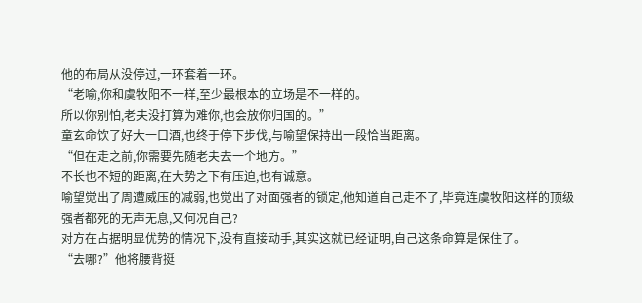他的布局从没停过,一环套着一环。
“老喻,你和虞牧阳不一样,至少最根本的立场是不一样的。
所以你别怕,老夫没打算为难你,也会放你归国的。”
童玄命饮了好大一口酒,也终于停下步伐,与喻望保持出一段恰当距离。
“但在走之前,你需要先随老夫去一个地方。”
不长也不短的距离,在大势之下有压迫,也有诚意。
喻望觉出了周遭威压的减弱,也觉出了对面强者的锁定,他知道自己走不了,毕竟连虞牧阳这样的顶级强者都死的无声无息,又何况自己?
对方在占据明显优势的情况下,没有直接动手,其实这就已经证明,自己这条命算是保住了。
“去哪?”他将腰背挺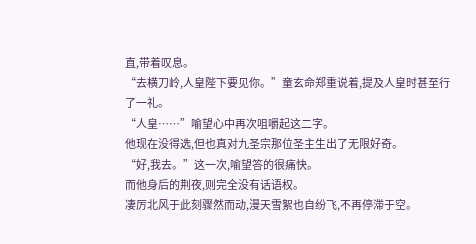直,带着叹息。
“去横刀岭,人皇陛下要见你。”童玄命郑重说着,提及人皇时甚至行了一礼。
“人皇……”喻望心中再次咀嚼起这二字。
他现在没得选,但也真对九圣宗那位圣主生出了无限好奇。
“好,我去。”这一次,喻望答的很痛快。
而他身后的荆夜,则完全没有话语权。
凄厉北风于此刻骤然而动,漫天雪絮也自纷飞,不再停滞于空。